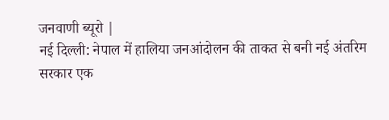जनवाणी ब्यूरो |
नई दिल्ली: नेपाल में हालिया जनआंदोलन की ताकत से बनी नई अंतरिम सरकार एक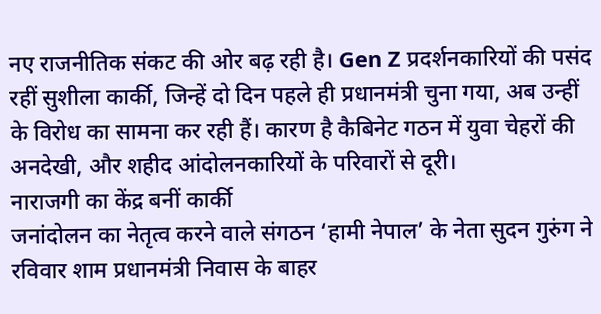नए राजनीतिक संकट की ओर बढ़ रही है। Gen Z प्रदर्शनकारियों की पसंद रहीं सुशीला कार्की, जिन्हें दो दिन पहले ही प्रधानमंत्री चुना गया, अब उन्हीं के विरोध का सामना कर रही हैं। कारण है कैबिनेट गठन में युवा चेहरों की अनदेखी, और शहीद आंदोलनकारियों के परिवारों से दूरी।
नाराजगी का केंद्र बनीं कार्की
जनांदोलन का नेतृत्व करने वाले संगठन ‘हामी नेपाल’ के नेता सुदन गुरुंग ने रविवार शाम प्रधानमंत्री निवास के बाहर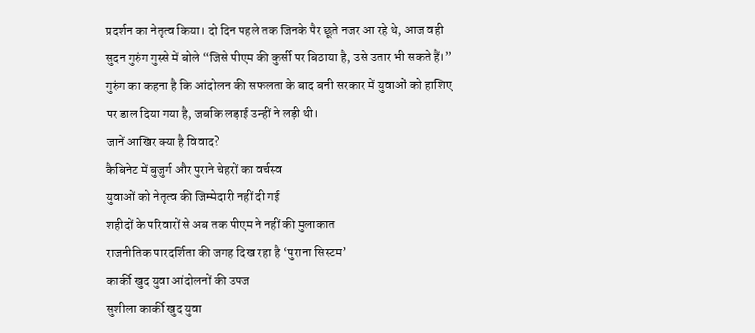प्रदर्शन का नेतृत्व किया। दो दिन पहले तक जिनके पैर छूते नजर आ रहे थे, आज वही सुदन गुरुंग गुस्से में बोले “जिसे पीएम की कुर्सी पर बिठाया है, उसे उतार भी सकते हैं।” गुरुंग का कहना है कि आंदोलन की सफलता के बाद बनी सरकार में युवाओं को हाशिए पर डाल दिया गया है, जबकि लड़ाई उन्हीं ने लड़ी थी।
जानें आखिर क्या है विवाद?
कैबिनेट में बुजुर्ग और पुराने चेहरों का वर्चस्व
युवाओं को नेतृत्व की जिम्मेदारी नहीं दी गई
शहीदों के परिवारों से अब तक पीएम ने नहीं की मुलाकात
राजनीतिक पारदर्शिता की जगह दिख रहा है ‘पुराना सिस्टम’
कार्की खुद युवा आंदोलनों की उपज
सुशीला कार्की खुद युवा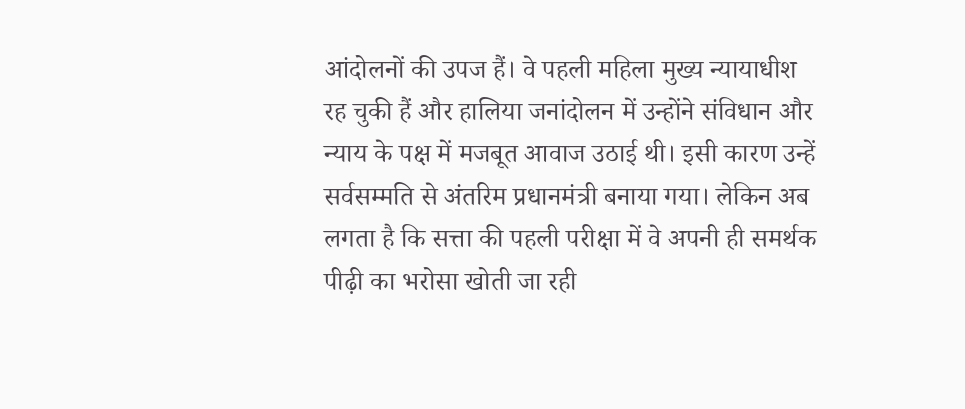आंदोलनों की उपज हैं। वे पहली महिला मुख्य न्यायाधीश रह चुकी हैं और हालिया जनांदोलन में उन्होंने संविधान और न्याय के पक्ष में मजबूत आवाज उठाई थी। इसी कारण उन्हें सर्वसम्मति से अंतरिम प्रधानमंत्री बनाया गया। लेकिन अब लगता है कि सत्ता की पहली परीक्षा में वे अपनी ही समर्थक पीढ़ी का भरोसा खोती जा रही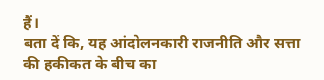हैं।
बता दें कि, यह आंदोलनकारी राजनीति और सत्ता की हकीकत के बीच का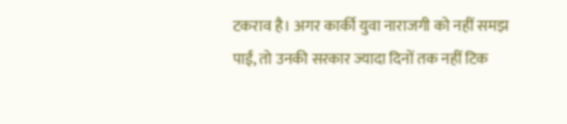टकराव है। अगर कार्की युवा नाराजगी को नहीं समझ पाईं, तो उनकी सरकार ज्यादा दिनों तक नहीं टिक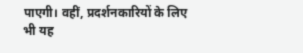पाएगी। वहीं, प्रदर्शनकारियों के लिए भी यह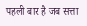पहली बार है जब सत्ता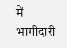में भागीदारी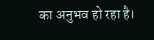का अनुभव हो रहा है।